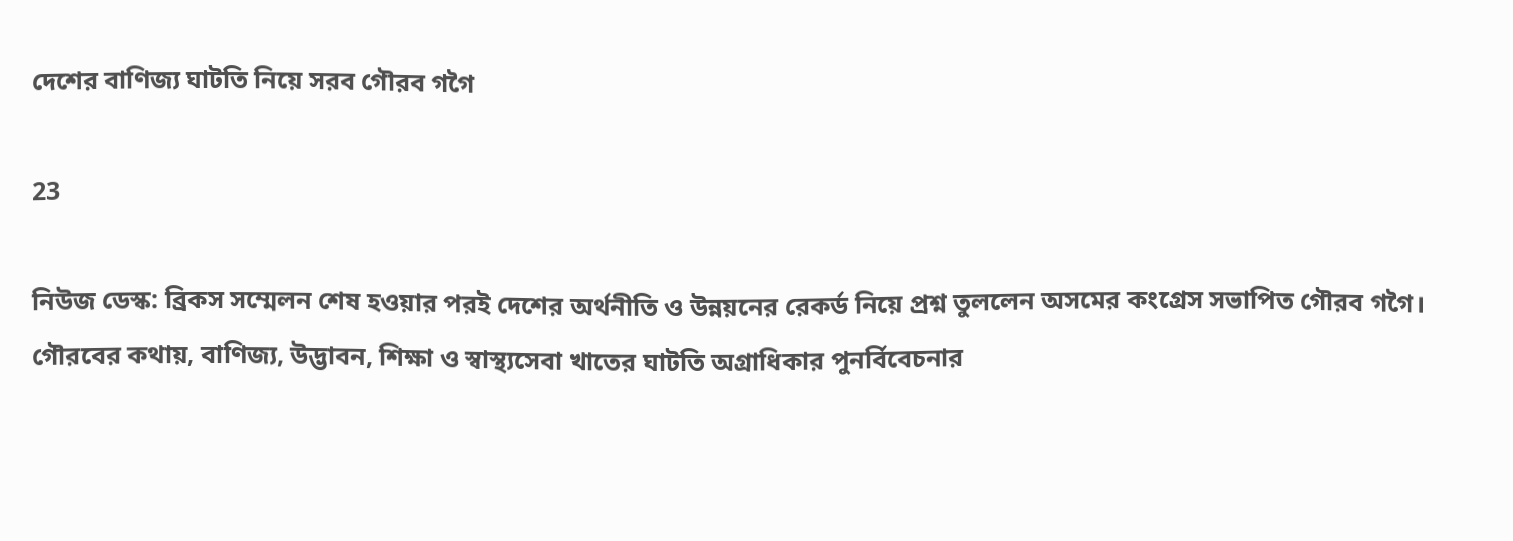দেশের বাণিজ্য ঘাটতি নিয়ে সরব গৌরব গগৈ

23

নিউজ ডেস্ক: ব্রিকস সম্মেলন শেষ হওয়ার পরই দেশের অর্থনীতি ও উন্নয়নের রেকর্ড নিয়ে প্রশ্ন তুললেন অসমের কংগ্রেস সভাপিত গৌরব গগৈ। গৌরবের কথায়, বাণিজ্য, উদ্ভাবন, শিক্ষা ও স্বাস্থ্যসেবা খাতের ঘাটতি অগ্রাধিকার পুনর্বিবেচনার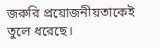জরুরি প্রয়োজনীয়তাকেই তুলে ধরেছে।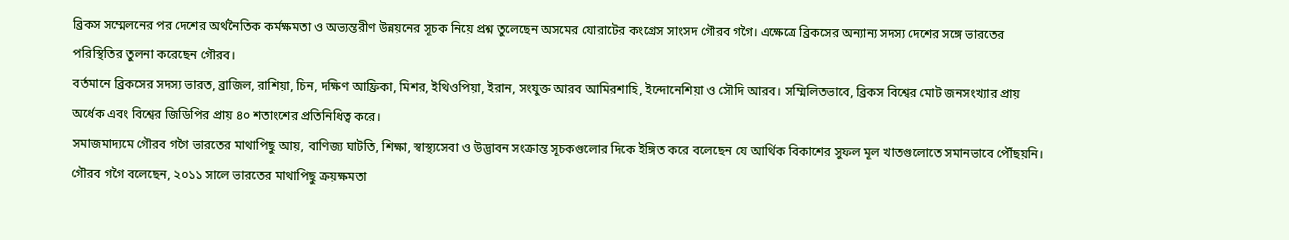ব্রিকস সম্মেলনের পর দেশের অর্থনৈতিক কর্মক্ষমতা ও অভ্যন্তরীণ উন্নয়নের সূচক নিয়ে প্রশ্ন তুলেছেন অসমের যোরাটের কংগ্রেস সাংসদ গৌরব গগৈ। এক্ষেত্রে ব্রিকসের অন্যান্য সদস্য দেশের সঙ্গে ভারতের পরিস্থিতির তুলনা করেছেন গৌরব।
বর্তমানে ব্রিকসের সদস্য ভারত, ব্রাজিল, রাশিয়া, চিন, দক্ষিণ আফ্রিকা, মিশর, ইথিওপিয়া, ইরান, সংযুক্ত আরব আমিরশাহি, ইন্দোনেশিয়া ও সৌদি আরব। সম্মিলিতভাবে, ব্রিকস বিশ্বের মোট জনসংখ্যার প্রায় অর্ধেক এবং বিশ্বের জিডিপির প্রায় ৪০ শতাংশের প্রতিনিধিত্ব করে।
সমাজমাদ্যমে গৌরব গগৈ ভারতের মাথাপিছু আয়, বাণিজ্য ঘাটতি, শিক্ষা, স্বাস্থ্যসেবা ও উদ্ভাবন সংক্রান্ত সূচকগুলোর দিকে ইঙ্গিত করে বলেছেন যে আর্থিক বিকাশের সুফল মূল খাতগুলোতে সমানভাবে পৌঁছয়নি।
গৌরব গগৈ বলেছেন, ২০১১ সালে ভারতের মাথাপিছু ক্রয়ক্ষমতা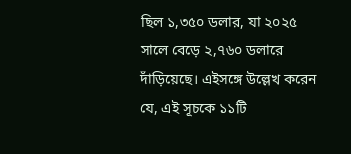ছিল ১,৩৫০ ডলার, যা ২০২৫ সালে বেড়ে ২,৭৬০ ডলারে দাঁড়িয়েছে। এইসঙ্গে উল্লেখ করেন যে, এই সূচকে ১১টি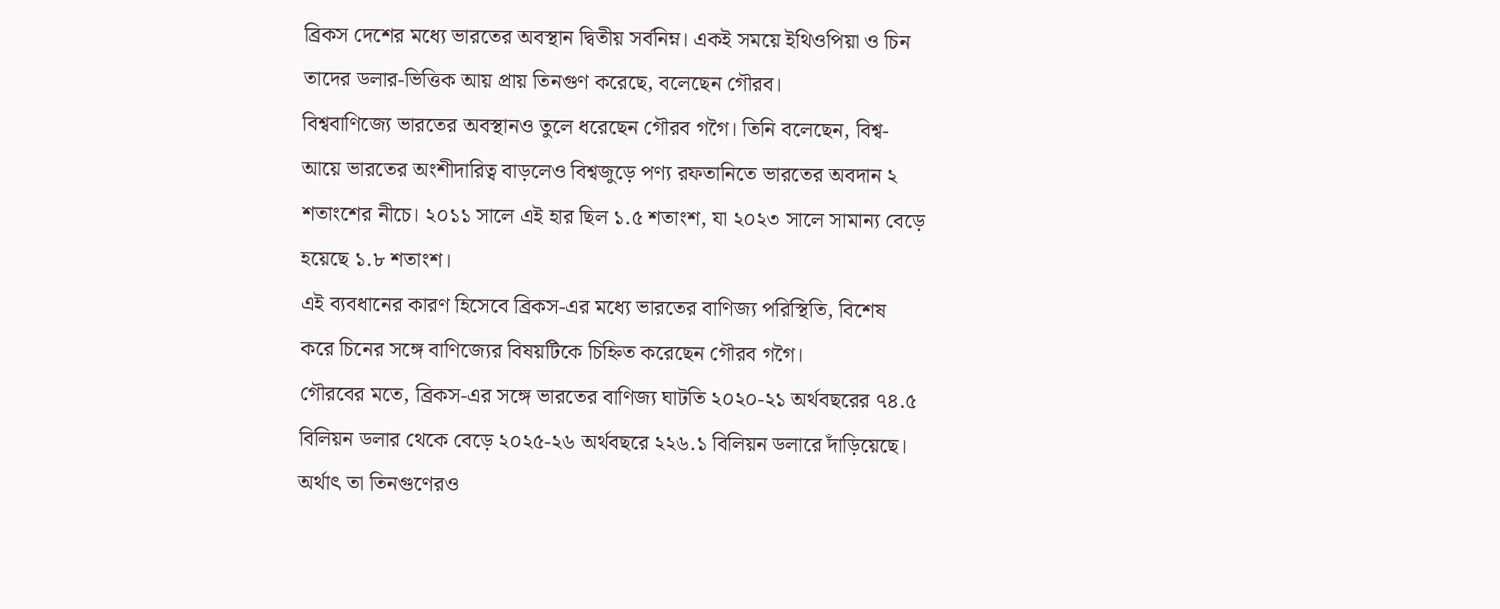ব্রিকস দেশের মধ্যে ভারতের অবস্থান দ্বিতীয় সর্বনিম্ন। একই সময়ে ইথিওপিয়া ও চিন তাদের ডলার-ভিত্তিক আয় প্রায় তিনগুণ করেছে, বলেছেন গৌরব।
বিশ্ববাণিজ্যে ভারতের অবস্থানও তুলে ধরেছেন গৌরব গগৈ। তিনি বলেছেন, বিশ্ব-আয়ে ভারতের অংশীদারিত্ব বাড়লেও বিশ্বজুড়ে পণ্য রফতানিতে ভারতের অবদান ২ শতাংশের নীচে। ২০১১ সালে এই হার ছিল ১.৫ শতাংশ, যা ২০২৩ সালে সামান্য বেড়ে হয়েছে ১.৮ শতাংশ।
এই ব্যবধানের কারণ হিসেবে ব্রিকস-এর মধ্যে ভারতের বাণিজ্য পরিস্থিতি, বিশেষ করে চিনের সঙ্গে বাণিজ্যের বিষয়টিকে চিহ্নিত করেছেন গৌরব গগৈ।
গৌরবের মতে, ব্রিকস-এর সঙ্গে ভারতের বাণিজ্য ঘাটতি ২০২০-২১ অর্থবছরের ৭৪.৫ বিলিয়ন ডলার থেকে বেড়ে ২০২৫-২৬ অর্থবছরে ২২৬.১ বিলিয়ন ডলারে দাঁড়িয়েছে। অর্থাৎ তা তিনগুণেরও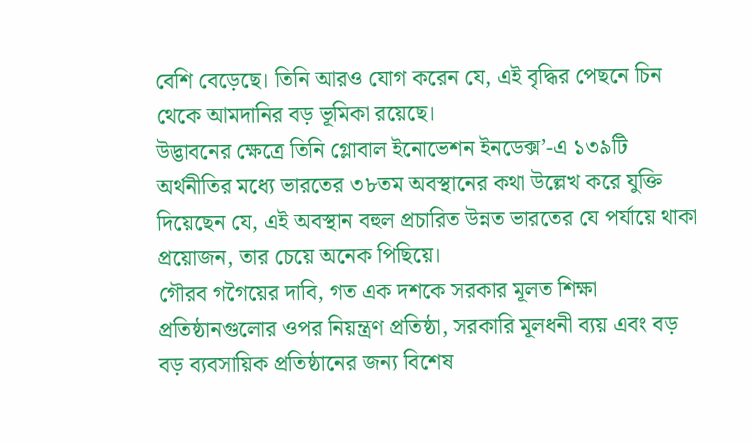বেশি বেড়েছে। তিনি আরও যোগ করেন যে, এই বৃদ্ধির পেছনে চিন থেকে আমদানির বড় ভূমিকা রয়েছে।
উদ্ভাবনের ক্ষেত্রে তিনি গ্লোবাল ইনোভেশন ইনডেক্স’-এ ১৩৯টি অর্থনীতির মধ্যে ভারতের ৩৮তম অবস্থানের কথা উল্লেখ করে যুক্তি দিয়েছেন যে, এই অবস্থান বহুল প্রচারিত উন্নত ভারতের যে পর্যায়ে থাকা প্রয়োজন, তার চেয়ে অনেক পিছিয়ে।
গৌরব গগৈয়ের দাবি, গত এক দশকে সরকার মূলত শিক্ষা প্রতিষ্ঠানগুলোর ওপর নিয়ন্ত্রণ প্রতিষ্ঠা, সরকারি মূলধনী ব্যয় এবং বড় বড় ব্যবসায়িক প্রতিষ্ঠানের জন্য বিশেষ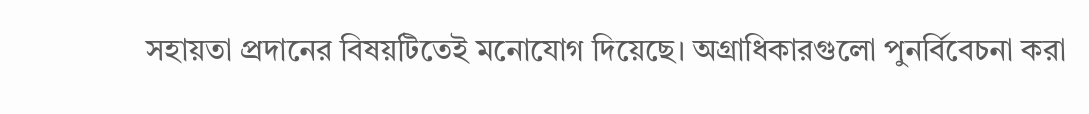সহায়তা প্রদানের বিষয়টিতেই মনোযোগ দিয়েছে। অগ্রাধিকারগুলো পুনর্বিবেচনা করা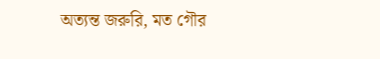অত্যন্ত জরুরি, মত গৌর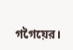গগৈয়ের।